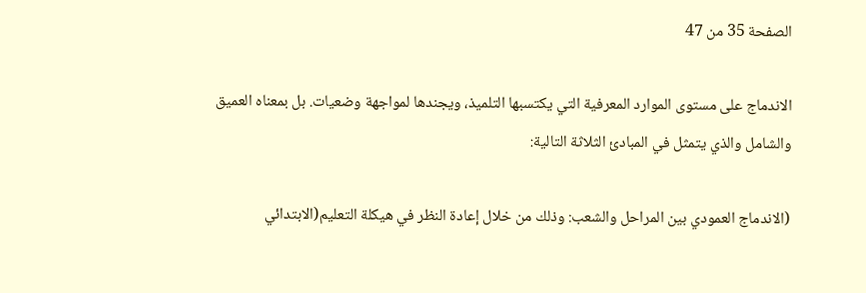الصفحة 35 من 47

الاندماج على مستوى الموارد المعرفية التي يكتسبها التلميذ، ويجندها لمواجهة وضعيات. بل بمعناه العميق والشامل والذي يتمثل في المبادئ الثلاثة التالية:

(الاندماج العمودي بين المراحل والشعب: وذلك من خلال إعادة النظر في هيكلة التعليم(الابتدائي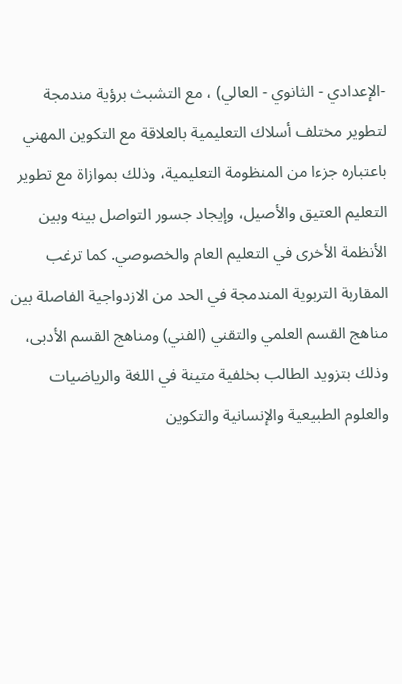-الإعدادي - الثانوي - العالي) ، مع التشبث برؤية مندمجة لتطوير مختلف أسلاك التعليمية بالعلاقة مع التكوين المهني باعتباره جزءا من المنظومة التعليمية، وذلك بموازاة مع تطوير التعليم العتيق والأصيل، وإيجاد جسور التواصل بينه وبين الأنظمة الأخرى في التعليم العام والخصوصي. كما ترغب المقاربة التربوية المندمجة في الحد من الازدواجية الفاصلة بين مناهج القسم العلمي والتقني (الفني) ومناهج القسم الأدبى، وذلك بتزويد الطالب بخلفية متينة في اللغة والرياضيات والعلوم الطبيعية والإنسانية والتكوين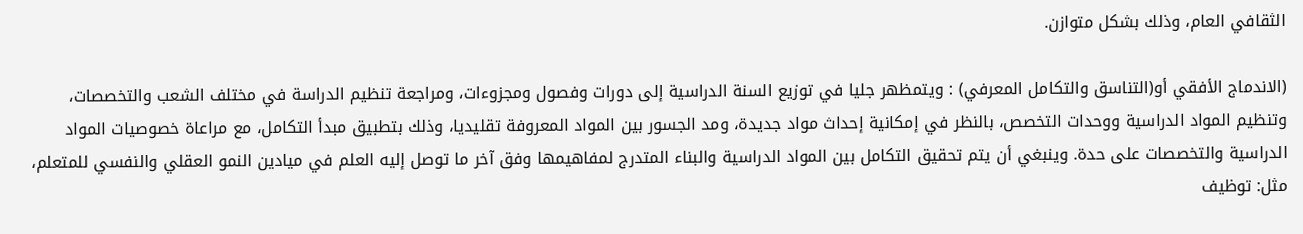الثقافي العام، وذلك بشكل متوازن.

(الاندماج الأفقي أو(التناسق والتكامل المعرفي) : ويتمظهر جليا في توزيع السنة الدراسية إلى دورات وفصول ومجزوءات، ومراجعة تنظيم الدراسة في مختلف الشعب والتخصصات، وتنظيم المواد الدراسية ووحدات التخصص، بالنظر في إمكانية إحداث مواد جديدة، ومد الجسور بين المواد المعروفة تقليديا، وذلك بتطبيق مبدأ التكامل، مع مراعاة خصوصيات المواد الدراسية والتخصصات على حدة. وينبغي أن يتم تحقيق التكامل بين المواد الدراسية والبناء المتدرج لمفاهيمها وفق آخر ما توصل إليه العلم في ميادين النمو العقلي والنفسي للمتعلم، مثل: توظيف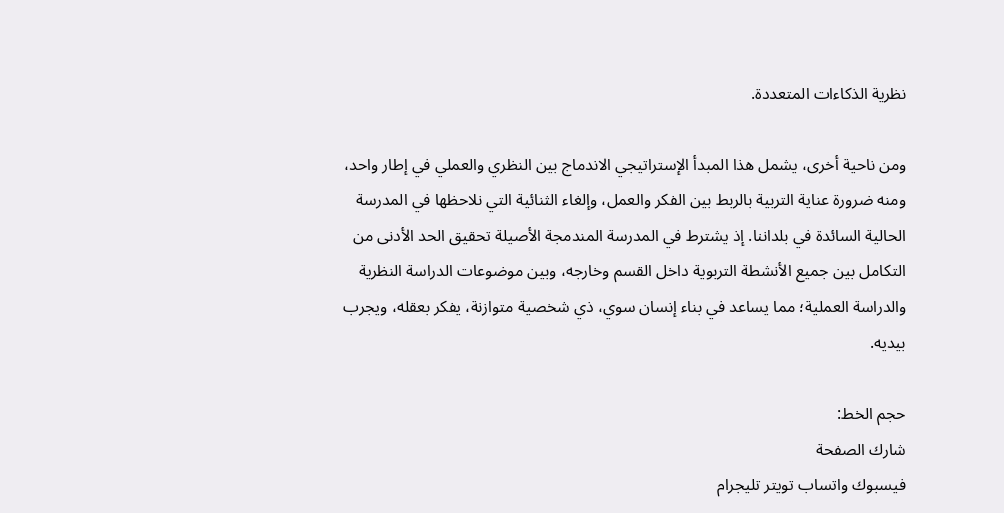نظرية الذكاءات المتعددة.

ومن ناحية أخرى، يشمل هذا المبدأ الإستراتيجي الاندماج بين النظري والعملي في إطار واحد، ومنه ضرورة عناية التربية بالربط بين الفكر والعمل، وإلغاء الثنائية التي نلاحظها في المدرسة الحالية السائدة في بلداننا. إذ يشترط في المدرسة المندمجة الأصيلة تحقيق الحد الأدنى من التكامل بين جميع الأنشطة التربوية داخل القسم وخارجه، وبين موضوعات الدراسة النظرية والدراسة العملية؛ مما يساعد في بناء إنسان سوي، ذي شخصية متوازنة، يفكر بعقله، ويجرب بيديه.

حجم الخط:
شارك الصفحة
فيسبوك واتساب تويتر تليجرام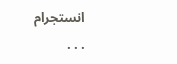انستجرام
. . .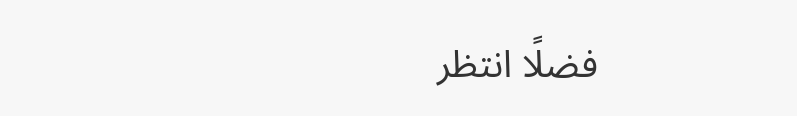فضلًا انتظر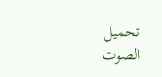تحميل الصوت